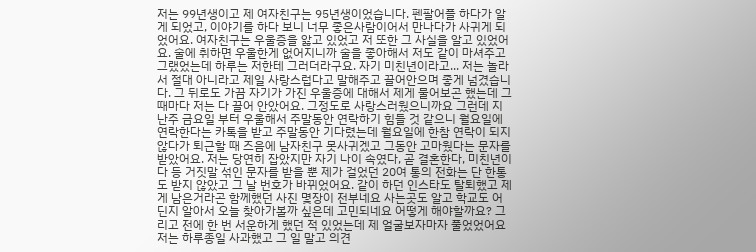저는 99년생이고 제 여자친구는 95년생이었습니다. 펜팔어플 하다가 알게 되었고, 이야기를 하다 보니 너무 좋은사람이어서 만나다가 사귀게 되었어요. 여자친구는 우울증을 앓고 있었고 저 또한 그 사실을 알고 있었어요. 술에 취하면 우울한게 없어지니까 술을 좋아해서 저도 같이 마셔주고 그랬었는데 하루는 저한테 그러더라구요. 자기 미친년이라고... 저는 놀라서 절대 아니라고 제일 사랑스럽다고 말해주고 끌어안으며 좋게 넘겼습니다. 그 뒤로도 가끔 자기가 가진 우울증에 대해서 제게 물어보곤 했는데 그때마다 저는 다 끌어 안았어요. 그정도로 사랑스러웠으니까요 그런데 지난주 금요일 부터 우울해서 주말동안 연락하기 힘들 것 같으니 월요일에 연락한다는 카톡을 받고 주말동안 기다렸는데 월요일에 한참 연락이 되지 않다가 퇴근할 때 즈음에 남자친구 못사귀겠고 그동안 고마웠다는 문자를 받았어요. 저는 당연히 잡았지만 자기 나이 속였다, 곧 결혼한다, 미친년이다 등 거짓말 섞인 문자를 받을 뿐 제가 걸었던 20여 통의 전화는 단 한통도 받지 않았고 그 날 번호가 바뀌었어요. 같이 하던 인스타도 탈퇴했고 제게 남은거라곤 함께했던 사진 몇장이 전부네요 사는곳도 알고 학교도 어딘지 알아서 오늘 찾아가볼까 싶은데 고민되네요 어떻게 해야할까요? 그리고 전에 한 번 서운하게 했던 적 있었는데 제 얼굴보자마자 풀었었어요 저는 하루종일 사과했고 그 일 말고 의견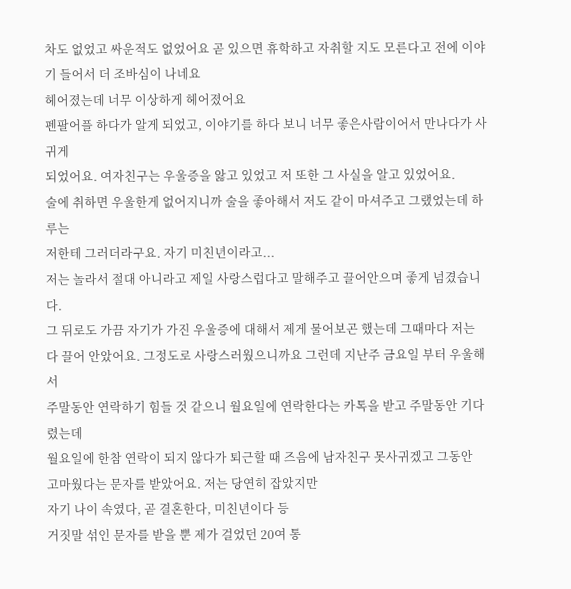차도 없었고 싸운적도 없었어요 곧 있으면 휴학하고 자취할 지도 모른다고 전에 이야기 들어서 더 조바심이 나네요
헤어졌는데 너무 이상하게 헤어졌어요
펜팔어플 하다가 알게 되었고, 이야기를 하다 보니 너무 좋은사람이어서 만나다가 사귀게
되었어요. 여자친구는 우울증을 앓고 있었고 저 또한 그 사실을 알고 있었어요.
술에 취하면 우울한게 없어지니까 술을 좋아해서 저도 같이 마셔주고 그랬었는데 하루는
저한테 그러더라구요. 자기 미친년이라고...
저는 놀라서 절대 아니라고 제일 사랑스럽다고 말해주고 끌어안으며 좋게 넘겼습니다.
그 뒤로도 가끔 자기가 가진 우울증에 대해서 제게 물어보곤 했는데 그때마다 저는
다 끌어 안았어요. 그정도로 사랑스러웠으니까요 그런데 지난주 금요일 부터 우울해서
주말동안 연락하기 힘들 것 같으니 월요일에 연락한다는 카톡을 받고 주말동안 기다렸는데
월요일에 한참 연락이 되지 않다가 퇴근할 때 즈음에 남자친구 못사귀겠고 그동안
고마웠다는 문자를 받았어요. 저는 당연히 잡았지만
자기 나이 속였다, 곧 결혼한다, 미친년이다 등
거짓말 섞인 문자를 받을 뿐 제가 걸었던 20여 통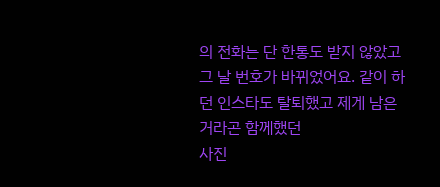의 전화는 단 한통도 받지 않았고
그 날 번호가 바뀌었어요. 같이 하던 인스타도 탈퇴했고 제게 남은거라곤 함께했던
사진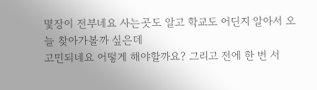몇장이 전부네요 사는곳도 알고 학교도 어딘지 알아서 오늘 찾아가볼까 싶은데
고민되네요 어떻게 해야할까요? 그리고 전에 한 번 서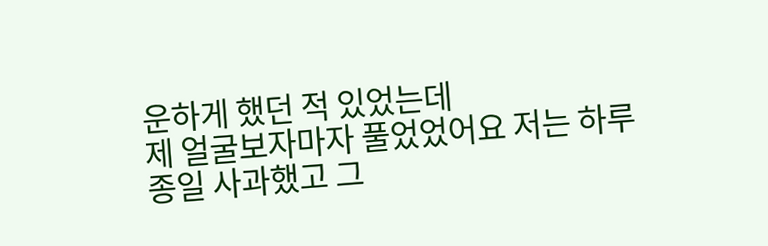운하게 했던 적 있었는데
제 얼굴보자마자 풀었었어요 저는 하루종일 사과했고 그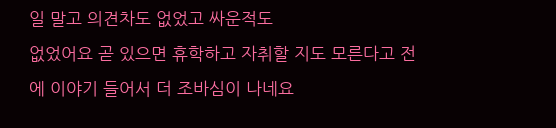일 말고 의견차도 없었고 싸운적도
없었어요 곧 있으면 휴학하고 자취할 지도 모른다고 전에 이야기 들어서 더 조바심이 나네요